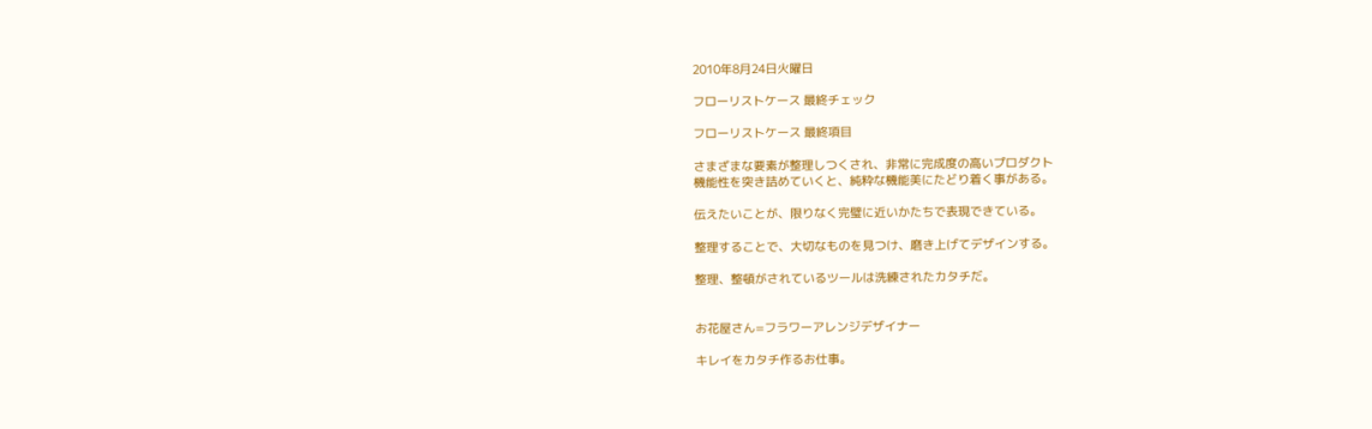2010年8月24日火曜日

フローリストケース 最終チェック

フローリストケース 最終項目

さまざまな要素が整理しつくされ、非常に完成度の高いプロダクト
機能性を突き詰めていくと、純粋な機能美にたどり着く事がある。

伝えたいことが、限りなく完璧に近いかたちで表現できている。

整理することで、大切なものを見つけ、磨き上げてデザインする。

整理、整頓がされているツールは洗練されたカタチだ。


お花屋さん=フラワーアレンジデザイナー

キレイをカタチ作るお仕事。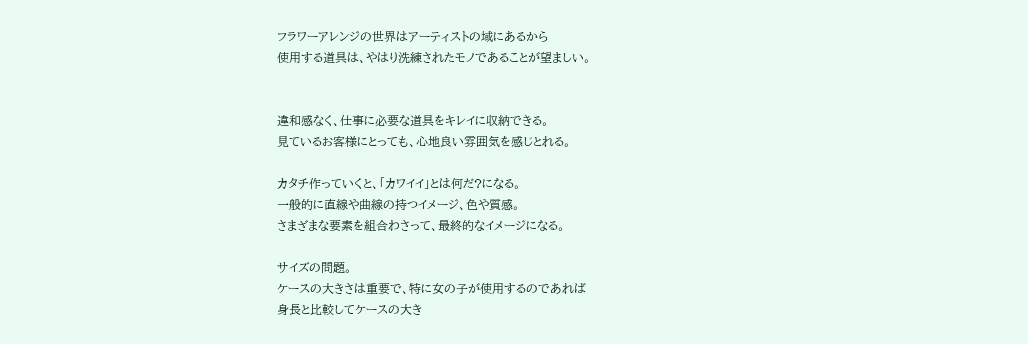フラワーアレンジの世界はアーティストの域にあるから
使用する道具は、やはり洗練されたモノであることが望ましい。


違和感なく、仕事に必要な道具をキレイに収納できる。
見ているお客様にとっても、心地良い雰囲気を感じとれる。

カタチ作っていくと、「カワイイ」とは何だ?になる。
一般的に直線や曲線の持つイメージ、色や質感。
さまざまな要素を組合わさって、最終的なイメージになる。

サイズの問題。
ケースの大きさは重要で、特に女の子が使用するのであれば
身長と比較してケースの大き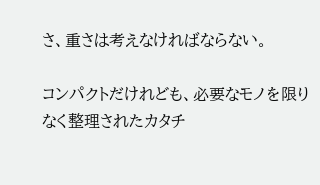さ、重さは考えなければならない。

コンパクトだけれども、必要なモノを限りなく整理されたカタチ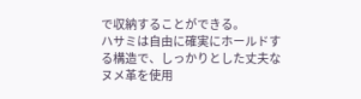で収納することができる。
ハサミは自由に確実にホールドする構造で、しっかりとした丈夫なヌメ革を使用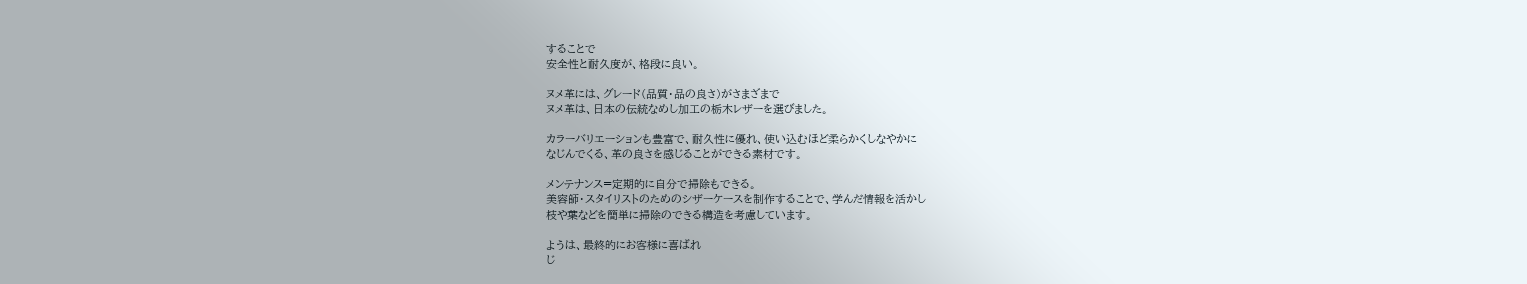することで
安全性と耐久度が、格段に良い。

ヌメ革には、グレード(品質・品の良さ)がさまざまで
ヌメ革は、日本の伝統なめし加工の栃木レザーを選びました。

カラーバリエーションも豊富で、耐久性に優れ、使い込むほど柔らかくしなやかに
なじんでくる、革の良さを感じることができる素材です。

メンテナンス=定期的に自分で掃除もできる。
美容師・スタイリストのためのシザーケースを制作することで、学んだ情報を活かし
枝や葉などを簡単に掃除のできる構造を考慮しています。

ようは、最終的にお客様に喜ばれ
じ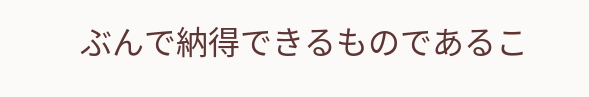ぶんで納得できるものであるこ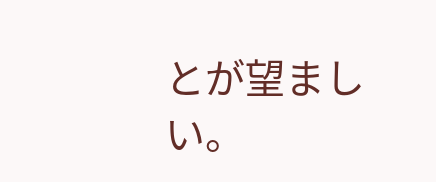とが望ましい。